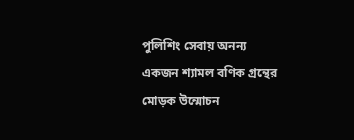পুলিশিং সেবায় অনন্য একজন শ্যামল বণিক গ্রন্থের মোড়ক উন্মোচন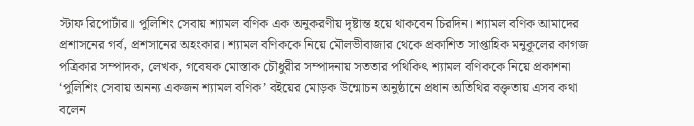স্টাফ রিপোর্টার॥ পুলিশিং সেবায় শ্যামল বণিক এক অনুকরণীয় দৃষ্টান্ত হয়ে থাকবেন চিরদিন। শ্যামল বণিক আমাদের প্রশাসনের গর্ব, প্রশসানের অহংকার। শ্যামল বণিককে নিয়ে মৌলভীবাজার থেকে প্রকাশিত সাপ্তাহিক মনুকূলের কাগজ পত্রিকার সম্পাদক, লেখক, গবেষক মোস্তাক চৌধুরীর সম্পাদনায় সততার পথিকিৎ শ্যামল বণিককে নিয়ে প্রকাশনা ‘পুলিশিং সেবায় অনন্য একজন শ্যামল বণিক’ বইয়ের মোড়ক উন্মোচন অনুষ্ঠানে প্রধান অতিথির বক্তৃতায় এসব কথা বলেন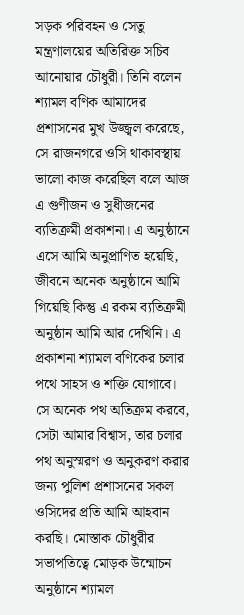সড়ক পরিবহন ও সেতু মন্ত্রণালয়ের অতিরিক্ত সচিব আনোয়ার চৌধুরী। তিনি বলেন শ্যামল বণিক আমাদের প্রশাসনের মুখ উজ্জ্বল করেছে, সে রাজনগরে ওসি থাকাবস্থায় ভালো কাজ করেছিল বলে আজ এ গুণীজন ও সুধীজনের ব্যতিক্রমী প্রকাশনা। এ অনুষ্ঠানে এসে আমি অনুপ্রাণিত হয়েছি, জীবনে অনেক অনুষ্ঠানে আমি গিয়েছি কিন্তু এ রকম ব্যতিক্রমী অনুষ্ঠান আমি আর দেখিনি। এ প্রকাশনা শ্যামল বণিকের চলার পথে সাহস ও শক্তি যোগাবে। সে অনেক পথ অতিক্রম করবে, সেটা আমার বিশ্বাস, তার চলার পথ অনুস্মরণ ও অনুকরণ করার জন্য পুলিশ প্রশাসনের সকল ওসিদের প্রতি আমি আহবান করছি। মোস্তাক চৌধুরীর সভাপতিত্বে মোড়ক উন্মোচন অনুষ্ঠানে শ্যামল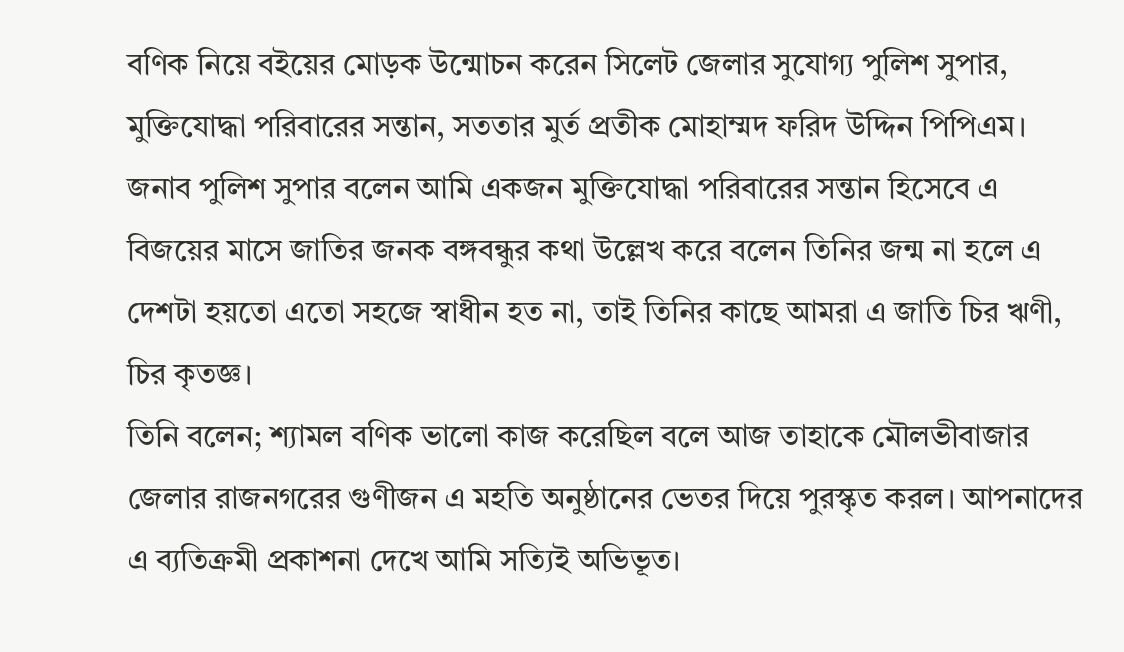বণিক নিয়ে বইয়ের মোড়ক উন্মোচন করেন সিলেট জেলার সুযোগ্য পুলিশ সুপার, মুক্তিযোদ্ধা পরিবারের সন্তান, সততার মুর্ত প্রতীক মোহাম্মদ ফরিদ উদ্দিন পিপিএম। জনাব পুলিশ সুপার বলেন আমি একজন মুক্তিযোদ্ধা পরিবারের সন্তান হিসেবে এ বিজয়ের মাসে জাতির জনক বঙ্গবন্ধুর কথা উল্লেখ করে বলেন তিনির জন্ম না হলে এ দেশটা হয়তো এতো সহজে স্বাধীন হত না, তাই তিনির কাছে আমরা এ জাতি চির ঋণী, চির কৃতজ্ঞ।
তিনি বলেন; শ্যামল বণিক ভালো কাজ করেছিল বলে আজ তাহাকে মৌলভীবাজার জেলার রাজনগরের গুণীজন এ মহতি অনুষ্ঠানের ভেতর দিয়ে পুরস্কৃত করল। আপনাদের এ ব্যতিক্রমী প্রকাশনা দেখে আমি সত্যিই অভিভূত।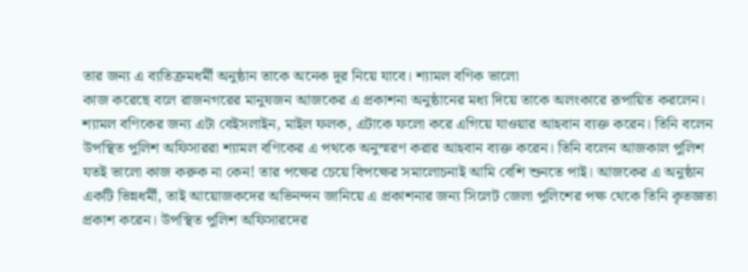তার জন্য এ ব্যতিক্রমধর্মী অনুষ্ঠান তাকে অনেক দূর নিয়ে যাবে। শ্যামল বণিক ভালো
কাজ করেছে বলে রাজনগরের মানুষজন আজকের এ প্রকাশনা অনুষ্ঠানের মধ্য দিয়ে তাকে অলংকারে রূপায়িত করলেন। শ্যামল বণিকের জন্য এটা বেইসলাইন, মাইল ফলক, এটাকে ফলো করে এগিয়ে যাওয়ার আহবান ব্যক্ত করেন। তিনি বলেন
উপস্থিত পুলিশ অফিসাররা শ্যামল বণিকের এ পথকে অনুস্মরণ করার আহবান ব্যক্ত করেন। তিনি বলেন আজকাল পুলিশ যতই ভালো কাজ করুক না কেন! তার পক্ষের চেয়ে বিপক্ষের সমালোচনাই আমি বেশি শুনতে পাই। আজকের এ অনুষ্ঠান একটি ভিন্নধর্মী, তাই আয়োজকদের অভিনন্দন জানিয়ে এ প্রকাশনার জন্য সিলেট জেলা পুলিশের পক্ষ থেকে তিনি কৃতজ্ঞতা প্রকাশ করেন। উপস্থিত পুলিশ অফিসারদের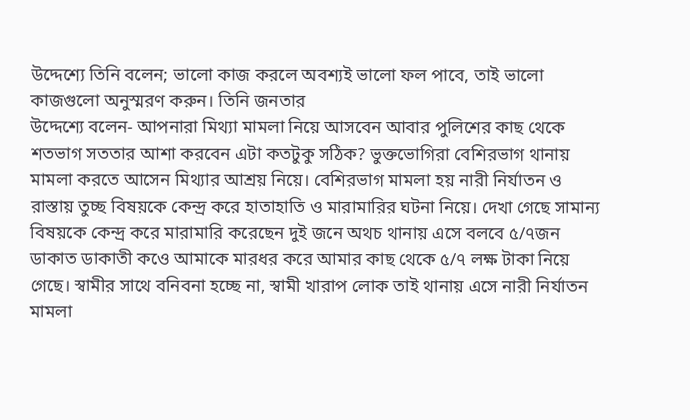উদ্দেশ্যে তিনি বলেন; ভালো কাজ করলে অবশ্যই ভালো ফল পাবে, তাই ভালো কাজগুলো অনুস্মরণ করুন। তিনি জনতার
উদ্দেশ্যে বলেন- আপনারা মিথ্যা মামলা নিয়ে আসবেন আবার পুলিশের কাছ থেকে শতভাগ সততার আশা করবেন এটা কতটুকু সঠিক? ভুক্তভোগিরা বেশিরভাগ থানায় মামলা করতে আসেন মিথ্যার আশ্রয় নিয়ে। বেশিরভাগ মামলা হয় নারী নির্যাতন ও রাস্তায় তুচ্ছ বিষয়কে কেন্দ্র করে হাতাহাতি ও মারামারির ঘটনা নিয়ে। দেখা গেছে সামান্য বিষয়কে কেন্দ্র করে মারামারি করেছেন দুই জনে অথচ থানায় এসে বলবে ৫/৭জন ডাকাত ডাকাতী কওে আমাকে মারধর করে আমার কাছ থেকে ৫/৭ লক্ষ টাকা নিয়ে গেছে। স্বামীর সাথে বনিবনা হচ্ছে না, স্বামী খারাপ লোক তাই থানায় এসে নারী নির্যাতন মামলা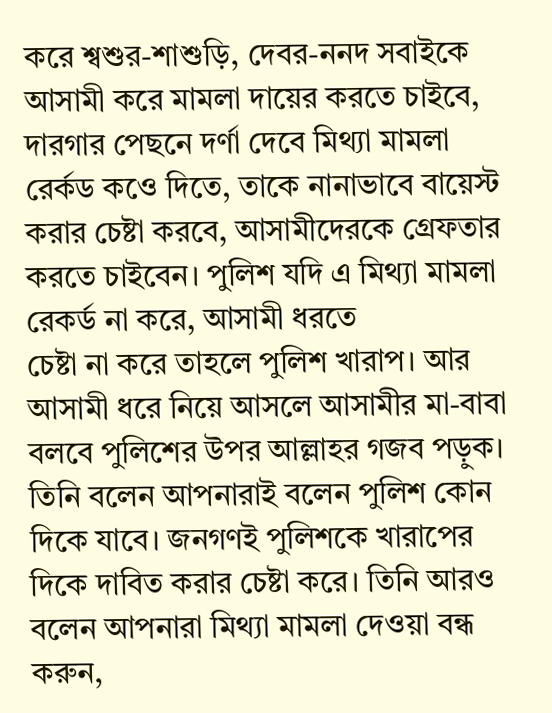করে শ্বশুর-শাশুড়ি, দেবর-ননদ সবাইকে আসামী করে মামলা দায়ের করতে চাইবে, দারগার পেছনে দর্ণা দেবে মিথ্যা মামলা রের্কড কওে দিতে, তাকে নানাভাবে বায়েস্ট করার চেষ্টা করবে, আসামীদেরকে গ্রেফতার করতে চাইবেন। পুলিশ যদি এ মিথ্যা মামলা রেকর্ড না করে, আসামী ধরতে
চেষ্টা না করে তাহলে পুলিশ খারাপ। আর আসামী ধরে নিয়ে আসলে আসামীর মা-বাবা বলবে পুলিশের উপর আল্লাহর গজব পড়ুক। তিনি বলেন আপনারাই বলেন পুলিশ কোন দিকে যাবে। জনগণই পুলিশকে খারাপের দিকে দাবিত করার চেষ্টা করে। তিনি আরও বলেন আপনারা মিথ্যা মামলা দেওয়া বন্ধ করুন,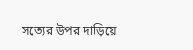সত্যের উপর দাড়িয়ে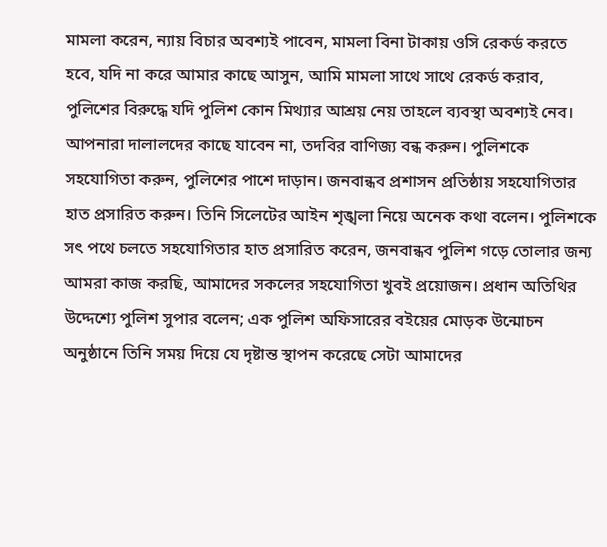মামলা করেন, ন্যায় বিচার অবশ্যই পাবেন, মামলা বিনা টাকায় ওসি রেকর্ড করতে হবে, যদি না করে আমার কাছে আসুন, আমি মামলা সাথে সাথে রেকর্ড করাব, পুলিশের বিরুদ্ধে যদি পুলিশ কোন মিথ্যার আশ্রয় নেয় তাহলে ব্যবস্থা অবশ্যই নেব। আপনারা দালালদের কাছে যাবেন না, তদবির বাণিজ্য বন্ধ করুন। পুলিশকে সহযোগিতা করুন, পুলিশের পাশে দাড়ান। জনবান্ধব প্রশাসন প্রতিষ্ঠায় সহযোগিতার হাত প্রসারিত করুন। তিনি সিলেটের আইন শৃঙ্খলা নিয়ে অনেক কথা বলেন। পুলিশকে সৎ পথে চলতে সহযোগিতার হাত প্রসারিত করেন, জনবান্ধব পুলিশ গড়ে তোলার জন্য আমরা কাজ করছি, আমাদের সকলের সহযোগিতা খুবই প্রয়োজন। প্রধান অতিথির উদ্দেশ্যে পুলিশ সুপার বলেন; এক পুলিশ অফিসারের বইয়ের মোড়ক উন্মোচন অনুষ্ঠানে তিনি সময় দিয়ে যে দৃষ্টান্ত স্থাপন করেছে সেটা আমাদের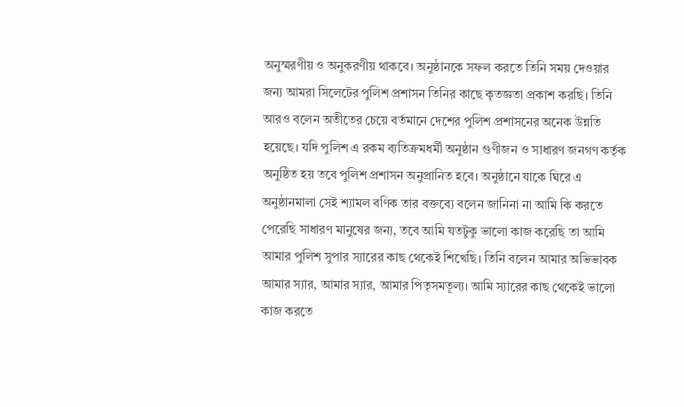অনুস্মরণীয় ও অনুকরণীয় থাকবে। অনুষ্ঠানকে সফল করতে তিনি সময় দেওয়ার জন্য আমরা সিলেটের পুলিশ প্রশাসন তিনির কাছে কৃতজ্ঞতা প্রকাশ করছি। তিনি আরও বলেন অতীতের চেয়ে বর্তমানে দেশের পুলিশ প্রশাসনের অনেক উন্নতি হয়েছে। যদি পুলিশ এ রকম ব্যতিক্রমধর্মী অনুষ্ঠান গুণীজন ও সাধারণ জনগণ কর্তৃক অনুষ্ঠিত হয় তবে পুলিশ প্রশাসন অনুপ্রানিত হবে। অনুষ্ঠানে যাকে ঘিরে এ অনুষ্ঠানমালা সেই শ্যামল বণিক তার বক্তব্যে বলেন জানিনা না আমি কি করতে পেরেছি সাধারণ মানুষের জন্য, তবে আমি যতটুকু ভালো কাজ করেছি তা আমি আমার পুলিশ সুপার স্যারের কাছ থেকেই শিখেছি। তিনি বলেন আমার অভিভাবক আমার স্যার, আমার স্যার, আমার পিতৃসমতূল্য। আমি স্যারের কাছ থেকেই ভালো কাজ করতে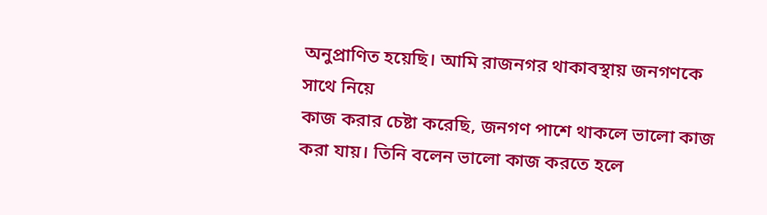অনুপ্রাণিত হয়েছি। আমি রাজনগর থাকাবস্থায় জনগণকে সাথে নিয়ে
কাজ করার চেষ্টা করেছি, জনগণ পাশে থাকলে ভালো কাজ করা যায়। তিনি বলেন ভালো কাজ করতে হলে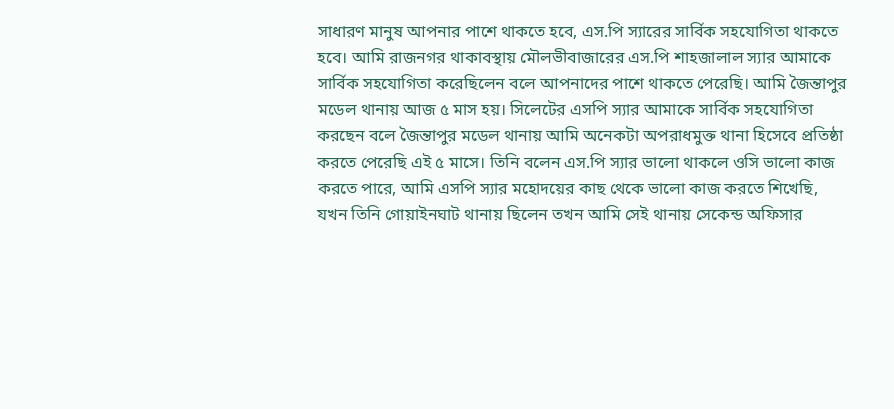সাধারণ মানুষ আপনার পাশে থাকতে হবে, এস.পি স্যারের সার্বিক সহযোগিতা থাকতে হবে। আমি রাজনগর থাকাবস্থায় মৌলভীবাজারের এস.পি শাহজালাল স্যার আমাকে সার্বিক সহযোগিতা করেছিলেন বলে আপনাদের পাশে থাকতে পেরেছি। আমি জৈন্তাপুর মডেল থানায় আজ ৫ মাস হয়। সিলেটের এসপি স্যার আমাকে সার্বিক সহযোগিতা করছেন বলে জৈন্তাপুর মডেল থানায় আমি অনেকটা অপরাধমুক্ত থানা হিসেবে প্রতিষ্ঠা করতে পেরেছি এই ৫ মাসে। তিনি বলেন এস.পি স্যার ভালো থাকলে ওসি ভালো কাজ করতে পারে, আমি এসপি স্যার মহোদয়ের কাছ থেকে ভালো কাজ করতে শিখেছি, যখন তিনি গোয়াইনঘাট থানায় ছিলেন তখন আমি সেই থানায় সেকেন্ড অফিসার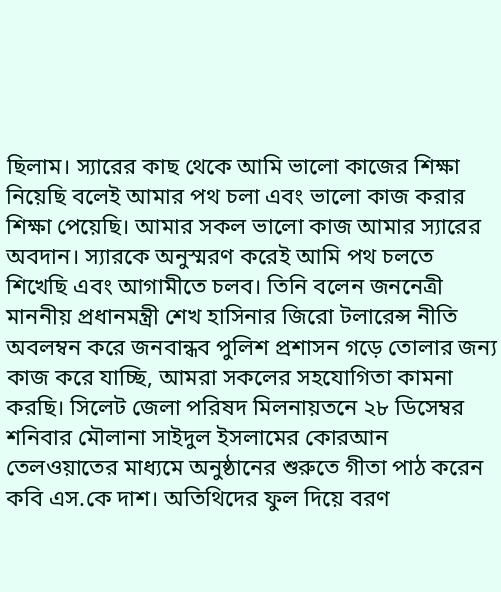ছিলাম। স্যারের কাছ থেকে আমি ভালো কাজের শিক্ষা নিয়েছি বলেই আমার পথ চলা এবং ভালো কাজ করার শিক্ষা পেয়েছি। আমার সকল ভালো কাজ আমার স্যারের অবদান। স্যারকে অনুস্মরণ করেই আমি পথ চলতে শিখেছি এবং আগামীতে চলব। তিনি বলেন জননেত্রী মাননীয় প্রধানমন্ত্রী শেখ হাসিনার জিরো টলারেন্স নীতি অবলম্বন করে জনবান্ধব পুলিশ প্রশাসন গড়ে তোলার জন্য কাজ করে যাচ্ছি, আমরা সকলের সহযোগিতা কামনা করছি। সিলেট জেলা পরিষদ মিলনায়তনে ২৮ ডিসেম্বর শনিবার মৌলানা সাইদুল ইসলামের কোরআন তেলওয়াতের মাধ্যমে অনুষ্ঠানের শুরুতে গীতা পাঠ করেন কবি এস.কে দাশ। অতিথিদের ফুল দিয়ে বরণ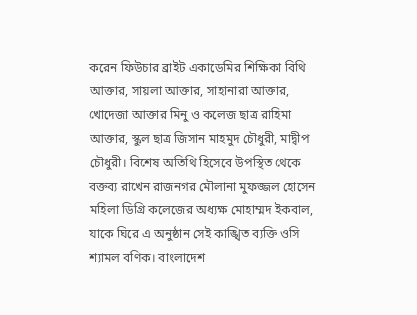করেন ফিউচার ব্রাইট একাডেমির শিক্ষিকা বিথি আক্তার, সায়লা আক্তার, সাহানারা আক্তার,
খোদেজা আক্তার মিনু ও কলেজ ছাত্র রাহিমা আক্তার, স্কুল ছাত্র জিসান মাহমুদ চৌধুরী, মাদ্বীপ চৌধুরী। বিশেষ অতিথি হিসেবে উপস্থিত থেকে বক্তব্য রাখেন রাজনগর মৌলানা মুফজ্জল হোসেন মহিলা ডিগ্রি কলেজের অধ্যক্ষ মোহাম্মদ ইকবাল, যাকে ঘিরে এ অনুষ্ঠান সেই কাঙ্খিত ব্যক্তি ওসি শ্যামল বণিক। বাংলাদেশ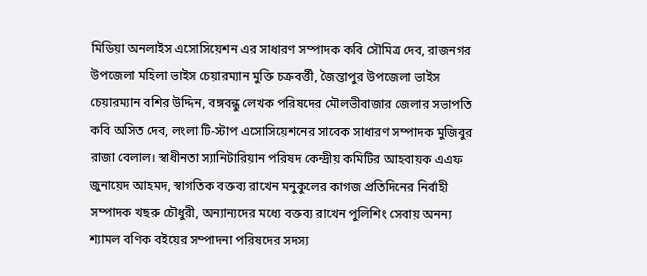মিডিয়া অনলাইস এসোসিয়েশন এর সাধারণ সম্পাদক কবি সৌমিত্র দেব, রাজনগর উপজেলা মহিলা ভাইস চেয়ারম্যান মুক্তি চক্রবর্ত্তী, জৈন্তাপুর উপজেলা ভাইস চেয়ারম্যান বশির উদ্দিন, বঙ্গবন্ধু লেখক পরিষদের মৌলভীবাজার জেলার সভাপতি কবি অসিত দেব, লংলা টি-স্টাপ এসোসিয়েশনের সাবেক সাধারণ সম্পাদক মুজিবুর রাজা বেলাল। স্বাধীনতা স্যানিটারিয়ান পরিষদ কেন্দ্রীয় কমিটির আহবায়ক এএফ জুনায়েদ আহমদ, স্বাগতিক বক্তব্য রাখেন মনুকুলের কাগজ প্রতিদিনের নির্বাহী সম্পাদক খছরু চৌধুরী, অন্যান্যদের মধ্যে বক্তব্য রাখেন পুলিশিং সেবায় অনন্য শ্যামল বণিক বইয়ের সম্পাদনা পরিষদের সদস্য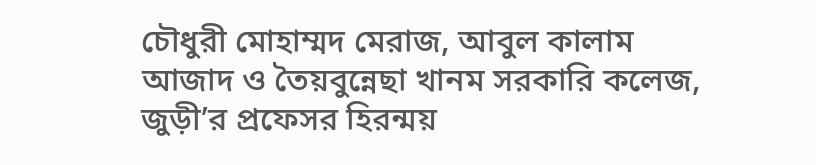চৌধুরী মোহাম্মদ মেরাজ, আবুল কালাম আজাদ ও তৈয়বুন্নেছা খানম সরকারি কলেজ, জুড়ী’র প্রফেসর হিরন্ময়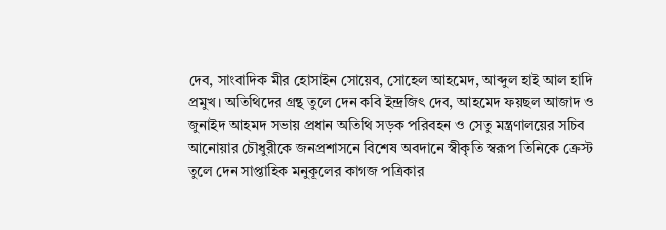দেব, সাংবাদিক মীর হোসাইন সোয়েব, সোহেল আহমেদ, আব্দুল হাই আল হাদি প্রমুখ। অতিথিদের গ্রন্থ তুলে দেন কবি ইন্দ্রজিৎ দেব, আহমেদ ফয়ছল আজাদ ও জুনাইদ আহমদ সভায় প্রধান অতিথি সড়ক পরিবহন ও সেতু মন্ত্রণালয়ের সচিব আনোয়ার চৌধুরীকে জনপ্রশাসনে বিশেষ অবদানে স্বীকৃতি স্বরূপ তিনিকে ক্রেস্ট তুলে দেন সাপ্তাহিক মনুকূলের কাগজ পত্রিকার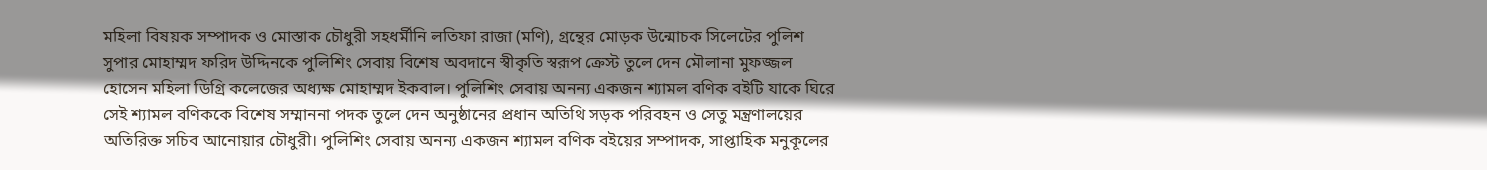মহিলা বিষয়ক সম্পাদক ও মোস্তাক চৌধুরী সহধর্মীনি লতিফা রাজা (মণি), গ্রন্থের মোড়ক উন্মোচক সিলেটের পুলিশ সুপার মোহাম্মদ ফরিদ উদ্দিনকে পুলিশিং সেবায় বিশেষ অবদানে স্বীকৃতি স্বরূপ ক্রেস্ট তুলে দেন মৌলানা মুফজ্জল হোসেন মহিলা ডিগ্রি কলেজের অধ্যক্ষ মোহাম্মদ ইকবাল। পুলিশিং সেবায় অনন্য একজন শ্যামল বণিক বইটি যাকে ঘিরে সেই শ্যামল বণিককে বিশেষ সম্মাননা পদক তুলে দেন অনুষ্ঠানের প্রধান অতিথি সড়ক পরিবহন ও সেতু মন্ত্রণালয়ের অতিরিক্ত সচিব আনোয়ার চৌধুরী। পুলিশিং সেবায় অনন্য একজন শ্যামল বণিক বইয়ের সম্পাদক, সাপ্তাহিক মনুকূলের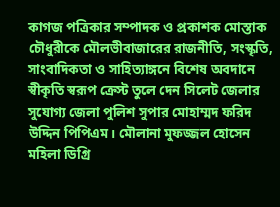কাগজ পত্রিকার সম্পাদক ও প্রকাশক মোস্তাক চৌধুরীকে মৌলভীবাজারের রাজনীতি, সংস্কৃতি, সাংবাদিকতা ও সাহিত্যাঙ্গনে বিশেষ অবদানে স্বীকৃতি স্বরূপ ক্রেস্ট তুলে দেন সিলেট জেলার সুযোগ্য জেলা পুলিশ সুপার মোহাম্মদ ফরিদ উদ্দিন পিপিএম। মৌলানা মুফজ্জল হোসেন মহিলা ডিগ্রি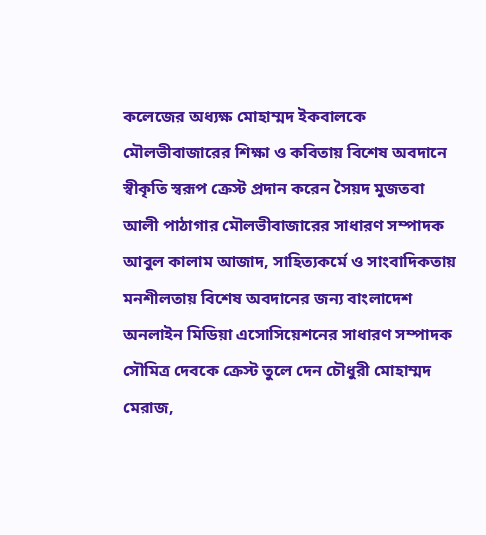কলেজের অধ্যক্ষ মোহাম্মদ ইকবালকে মৌলভীবাজারের শিক্ষা ও কবিতায় বিশেষ অবদানে স্বীকৃতি স্বরূপ ক্রেস্ট প্রদান করেন সৈয়দ মুজতবা আলী পাঠাগার মৌলভীবাজারের সাধারণ সম্পাদক আবুল কালাম আজাদ, সাহিত্যকর্মে ও সাংবাদিকতায় মনশীলতায় বিশেষ অবদানের জন্য বাংলাদেশ অনলাইন মিডিয়া এসোসিয়েশনের সাধারণ সম্পাদক সৌমিত্র দেবকে ক্রেস্ট তুলে দেন চৌধুরী মোহাম্মদ মেরাজ,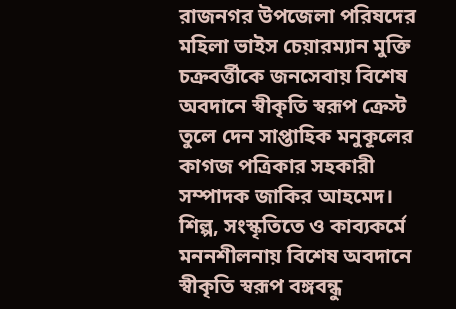রাজনগর উপজেলা পরিষদের মহিলা ভাইস চেয়ারম্যান মুক্তি চক্রবর্ত্তীকে জনসেবায় বিশেষ অবদানে স্বীকৃতি স্বরূপ ক্রেস্ট তুলে দেন সাপ্তাহিক মনুকূলের কাগজ পত্রিকার সহকারী সম্পাদক জাকির আহমেদ। শিল্প, সংস্কৃতিতে ও কাব্যকর্মে মননশীলনায় বিশেষ অবদানে স্বীকৃতি স্বরূপ বঙ্গবন্ধু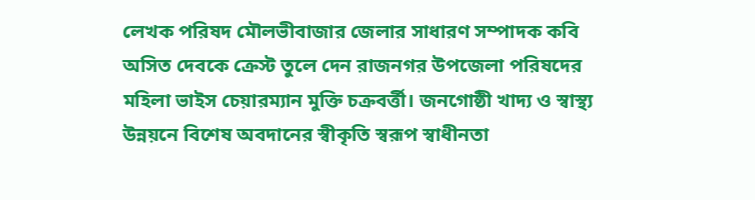লেখক পরিষদ মৌলভীবাজার জেলার সাধারণ সম্পাদক কবি অসিত দেবকে ক্রেস্ট তুলে দেন রাজনগর উপজেলা পরিষদের মহিলা ভাইস চেয়ারম্যান মুক্তি চক্রবর্ত্তী। জনগোষ্ঠী খাদ্য ও স্বাস্থ্য উন্নয়নে বিশেষ অবদানের স্বীকৃতি স্বরূপ স্বাধীনতা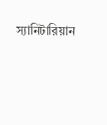স্যানিটারিয়ান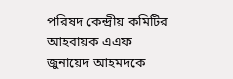পরিষদ কেন্দ্রীয় কমিটির আহবায়ক এএফ জুনায়েদ আহমদকে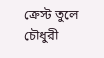ক্রেস্ট তুলে চৌধুরী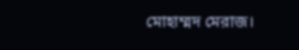মোহাম্মদ মেরাজ।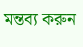মন্তব্য করুন